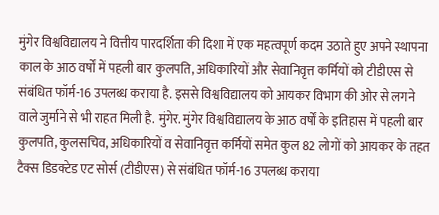मुंगेर विश्वविद्यालय ने वित्तीय पारदर्शिता की दिशा में एक महत्वपूर्ण कदम उठाते हुए अपने स्थापना काल के आठ वर्षों में पहली बार कुलपति, अधिकारियों और सेवानिवृत्त कर्मियों को टीडीएस से संबंधित फॉर्म-16 उपलब्ध कराया है. इससे विश्वविद्यालय को आयकर विभाग की ओर से लगने वाले जुर्माने से भी राहत मिली है. मुंगेर. मुंगेर विश्वविद्यालय के आठ वर्षों के इतिहास में पहली बार कुलपति, कुलसचिव, अधिकारियों व सेवानिवृत्त कर्मियों समेत कुल 82 लोगों को आयकर के तहत टैक्स डिडक्टेड एट सोर्स (टीडीएस) से संबंधित फॉर्म-16 उपलब्ध कराया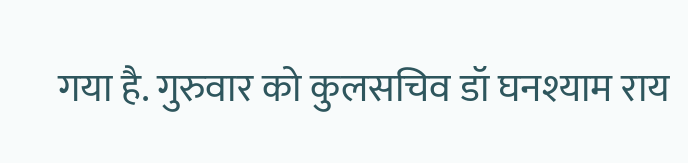गया है. गुरुवार को कुलसचिव डॉ घनश्याम राय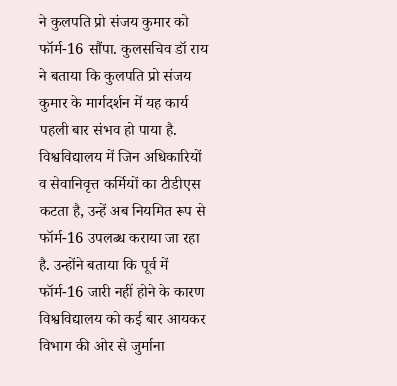ने कुलपति प्रो संजय कुमार को फॉर्म-16 सौंपा. कुलसचिव डॉ राय ने बताया कि कुलपति प्रो संजय कुमार के मार्गदर्शन में यह कार्य पहली बार संभव हो पाया है. विश्वविद्यालय में जिन अधिकारियों व सेवानिवृत्त कर्मियों का टीडीएस कटता है, उन्हें अब नियमित रूप से फॉर्म-16 उपलब्ध कराया जा रहा है. उन्होंने बताया कि पूर्व में फॉर्म-16 जारी नहीं होने के कारण विश्वविद्यालय को कई बार आयकर विभाग की ओर से जुर्माना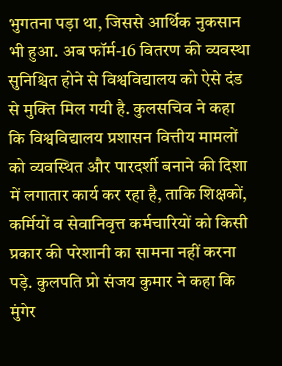भुगतना पड़ा था, जिससे आर्थिक नुकसान भी हुआ. अब फॉर्म-16 वितरण की व्यवस्था सुनिश्चित होने से विश्वविद्यालय को ऐसे दंड से मुक्ति मिल गयी है. कुलसचिव ने कहा कि विश्वविद्यालय प्रशासन वित्तीय मामलों को व्यवस्थित और पारदर्शी बनाने की दिशा में लगातार कार्य कर रहा है, ताकि शिक्षकों, कर्मियों व सेवानिवृत्त कर्मचारियों को किसी प्रकार की परेशानी का सामना नहीं करना पड़े. कुलपति प्रो संजय कुमार ने कहा कि मुंगेर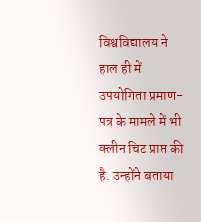विश्वविद्यालय ने हाल ही में उपयोगिता प्रमाण-पत्र के मामले में भी क्लीन चिट प्राप्त की है. उन्होंने बताया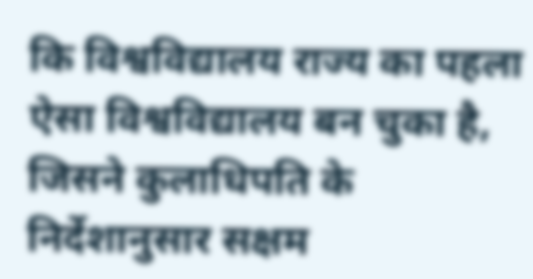कि विश्वविद्यालय राज्य का पहला ऐसा विश्वविद्यालय बन चुका है, जिसने कुलाधिपति के निर्देशानुसार सक्षम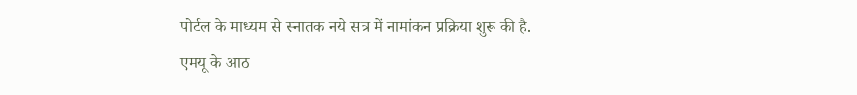पोर्टल के माध्यम से स्नातक नये सत्र में नामांकन प्रक्रिया शुरू की है.
एमयू के आठ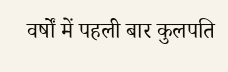वर्षों में पहली बार कुलपति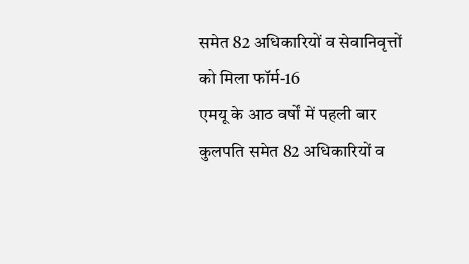समेत 82 अधिकारियों व सेवानिवृत्तों को मिला फॉर्म-16
एमयू के आठ वर्षों में पहली बार कुलपति समेत 82 अधिकारियों व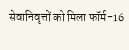सेवानिवृत्तों को मिला फॉर्म-16